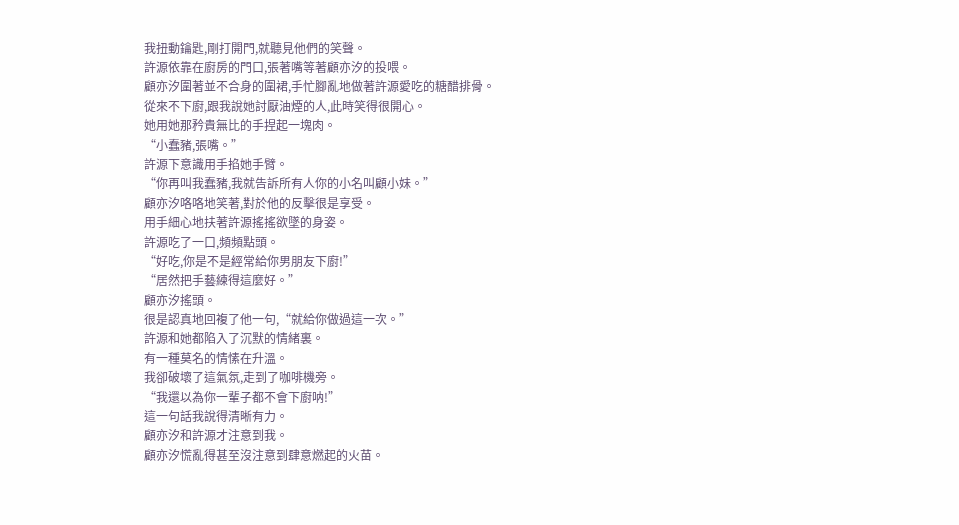我扭動鑰匙,剛打開門,就聽見他們的笑聲。
許源依靠在廚房的門口,張著嘴等著顧亦汐的投喂。
顧亦汐圍著並不合身的圍裙,手忙腳亂地做著許源愛吃的糖醋排骨。
從來不下廚,跟我說她討厭油煙的人,此時笑得很開心。
她用她那矜貴無比的手捏起一塊肉。
“小蠢豬,張嘴。”
許源下意識用手掐她手臂。
“你再叫我蠢豬,我就告訴所有人你的小名叫顧小妹。”
顧亦汐咯咯地笑著,對於他的反擊很是享受。
用手細心地扶著許源搖搖欲墜的身姿。
許源吃了一口,頻頻點頭。
“好吃,你是不是經常給你男朋友下廚!”
“居然把手藝練得這麼好。”
顧亦汐搖頭。
很是認真地回複了他一句,“就給你做過這一次。”
許源和她都陷入了沉默的情緒裏。
有一種莫名的情愫在升溫。
我卻破壞了這氣氛,走到了咖啡機旁。
“我還以為你一輩子都不會下廚呐!”
這一句話我說得清晰有力。
顧亦汐和許源才注意到我。
顧亦汐慌亂得甚至沒注意到肆意燃起的火苗。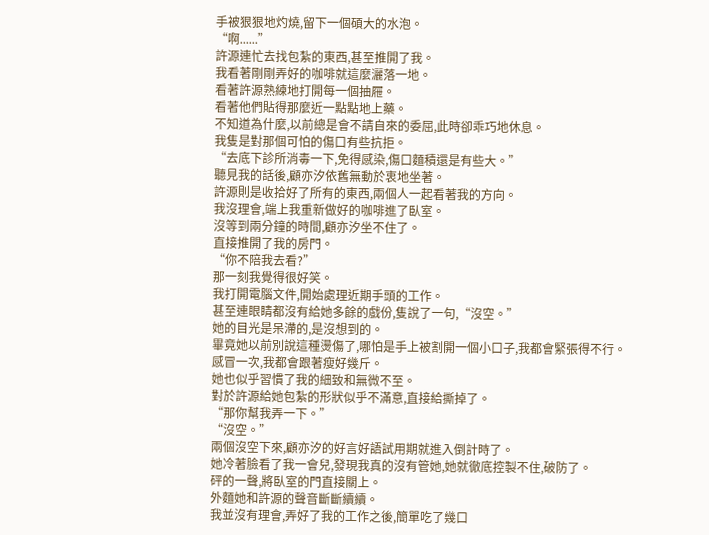手被狠狠地灼燒,留下一個碩大的水泡。
“啊......”
許源連忙去找包紮的東西,甚至推開了我。
我看著剛剛弄好的咖啡就這麼灑落一地。
看著許源熟練地打開每一個抽屜。
看著他們貼得那麼近一點點地上藥。
不知道為什麼,以前總是會不請自來的委屈,此時卻乖巧地休息。
我隻是對那個可怕的傷口有些抗拒。
“去底下診所消毒一下,免得感染,傷口麵積還是有些大。”
聽見我的話後,顧亦汐依舊無動於衷地坐著。
許源則是收拾好了所有的東西,兩個人一起看著我的方向。
我沒理會,端上我重新做好的咖啡進了臥室。
沒等到兩分鐘的時間,顧亦汐坐不住了。
直接推開了我的房門。
“你不陪我去看?”
那一刻我覺得很好笑。
我打開電腦文件,開始處理近期手頭的工作。
甚至連眼睛都沒有給她多餘的戲份,隻說了一句,“沒空。”
她的目光是呆滯的,是沒想到的。
畢竟她以前別說這種燙傷了,哪怕是手上被割開一個小口子,我都會緊張得不行。
感冒一次,我都會跟著瘦好幾斤。
她也似乎習慣了我的細致和無微不至。
對於許源給她包紮的形狀似乎不滿意,直接給撕掉了。
“那你幫我弄一下。”
“沒空。”
兩個沒空下來,顧亦汐的好言好語試用期就進入倒計時了。
她冷著臉看了我一會兒,發現我真的沒有管她,她就徹底控製不住,破防了。
砰的一聲,將臥室的門直接關上。
外麵她和許源的聲音斷斷續續。
我並沒有理會,弄好了我的工作之後,簡單吃了幾口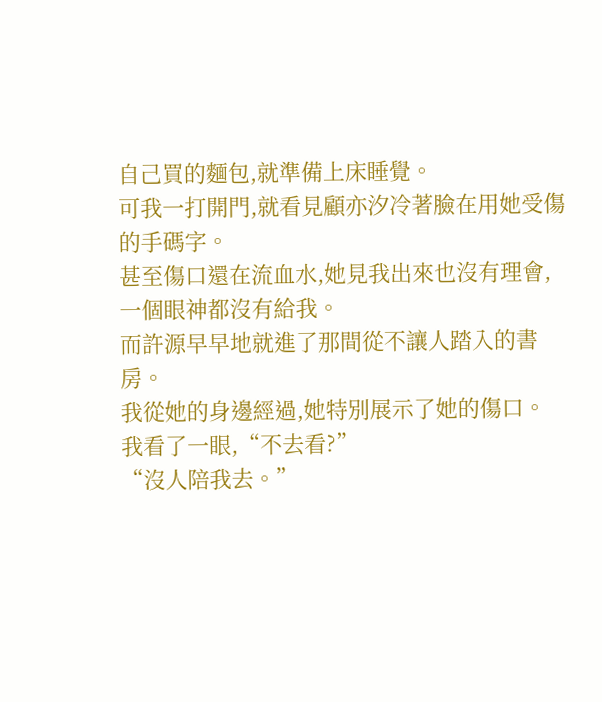自己買的麵包,就準備上床睡覺。
可我一打開門,就看見顧亦汐冷著臉在用她受傷的手碼字。
甚至傷口還在流血水,她見我出來也沒有理會,一個眼神都沒有給我。
而許源早早地就進了那間從不讓人踏入的書房。
我從她的身邊經過,她特別展示了她的傷口。
我看了一眼,“不去看?”
“沒人陪我去。”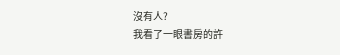沒有人?
我看了一眼書房的許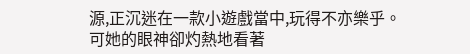源,正沉迷在一款小遊戲當中,玩得不亦樂乎。
可她的眼神卻灼熱地看著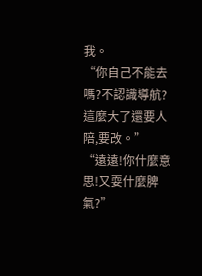我。
“你自己不能去嗎?不認識導航?這麼大了還要人陪,要改。”
“遠遠!你什麼意思!又耍什麼脾氣?”